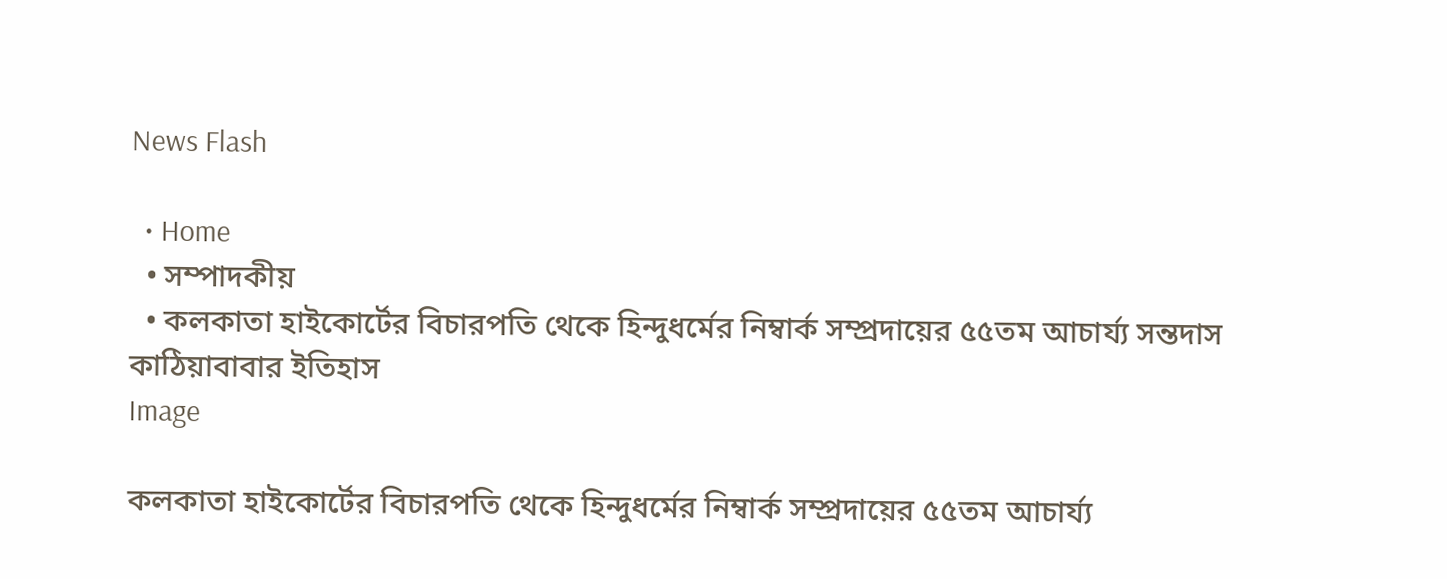News Flash

  • Home
  • সম্পাদকীয়
  • কলকাতা হাইকোর্টের বিচারপতি থেকে হিন্দুধর্মের নিম্বার্ক সম্প্রদায়ের ৫৫তম আচার্য্য সন্তদাস কাঠিয়াবাবার ইতিহাস
Image

কলকাতা হাইকোর্টের বিচারপতি থেকে হিন্দুধর্মের নিম্বার্ক সম্প্রদায়ের ৫৫তম আচার্য্য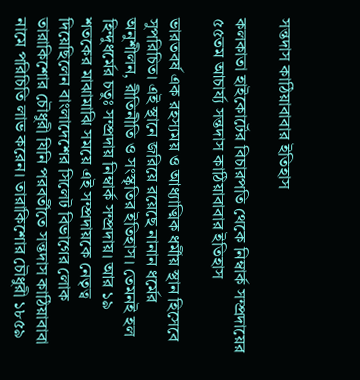সন্তদাস কাঠিয়াবাবার ইতিহাস

কলকাতা হাইকোর্টের বিচারপতি থেকে নিম্বার্ক সম্প্রদায়ের ৫৫তম আচার্য্য সন্তদাস কাঠিয়াবাবার ইতিহাস

ভারতবর্ষ এক রহস্যময় ও আধ্যাত্মিক ধর্মীয় স্থান হিসেবে সুপরিচিত। এই স্থানে জরিয়ে রয়েছে নানান ধর্মের অনুশীলন, রীতিনীতি ও সংস্কৃতির ইতিহাস। তেমনই হল হিন্দুধর্মের চতুঃ সম্প্রদায় নিম্বার্ক সম্প্রদায়। আর ১৯ শতকের মাঝামাঝি সময়ে এই সম্প্রদায়কে নেতৃত্ব দিয়েছিলেন বাংলাদেশের সিলেট বিভাগের লোক তারাকিশোর চৌধুরী যিনি পরবর্তীতে সন্তদাস কাঠিয়াবাবা নামে পরিচিতি লাভ করেন। তারাকিশোর চৌধুরী ১৮৫৯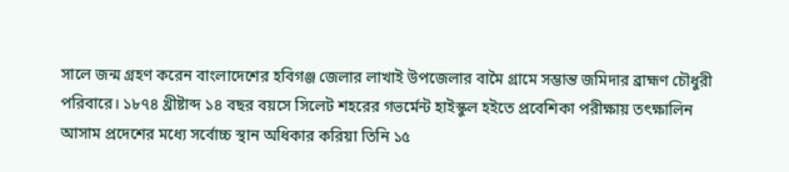সালে জন্ম গ্ৰহণ করেন বাংলাদেশের হবিগঞ্জ জেলার লাখাই উপজেলার বামৈ গ্ৰামে সম্ভান্ত জমিদার ব্রাহ্মণ চৌধুরী পরিবারে। ১৮৭৪ খ্রীষ্টাব্দ ১৪ বছর বয়সে সিলেট শহরের গভর্মেন্ট হাইস্কুল হইতে প্রবেশিকা পরীক্ষায় তৎক্ষালিন আসাম প্রদেশের মধ্যে সর্বোচ্চ স্থান অধিকার করিয়া তিনি ১৫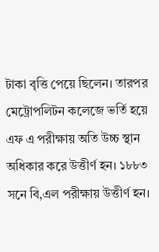টাকা বৃত্তি পেয়ে ছিলেন। তারপর মেট্রোপলিটন কলেজে ভর্তি হয়ে এফ এ পরীক্ষায় অতি উচ্চ স্থান অধিকার করে উত্তীর্ণ হন। ১৮৮৩ সনে বি,এল পরীক্ষায় উত্তীর্ণ হন।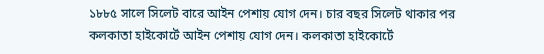১৮৮৫ সালে সিলেট বারে আইন পেশায় যোগ দেন। চার বছর সিলেট থাকার পর কলকাতা হাইকোর্টে আইন পেশায় যোগ দেন। কলকাতা হাইকোর্টে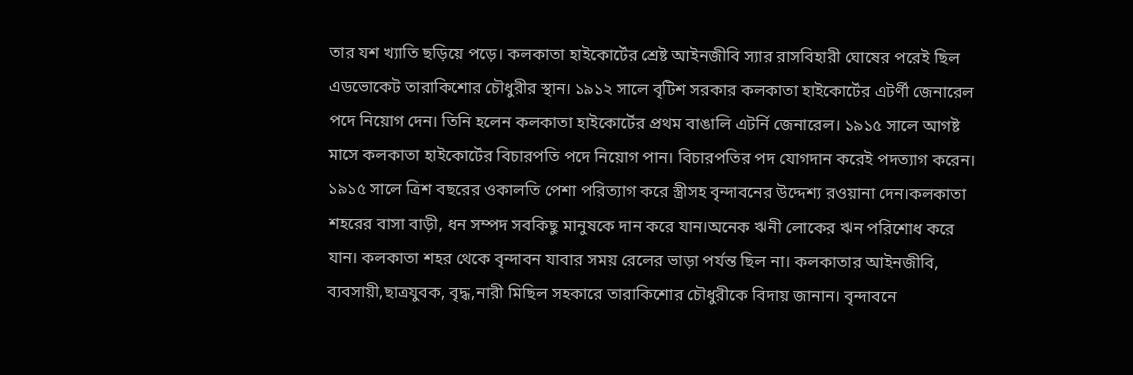তার যশ খ্যাতি ছড়িয়ে পড়ে। কলকাতা হাইকোর্টের শ্রেষ্ট আইনজীবি স্যার রাসবিহারী ঘোষের পরেই ছিল এডভোকেট তারাকিশোর চৌধুরীর স্থান। ১৯১২ সালে বৃটিশ সরকার কলকাতা হাইকোর্টের এটর্ণী জেনারেল পদে নিয়োগ দেন। তিনি হলেন কলকাতা হাইকোর্টের প্রথম বাঙালি এটর্নি জেনারেল। ১৯১৫ সালে আগষ্ট মাসে কলকাতা হাইকোর্টের বিচারপতি পদে নিয়োগ পান। বিচারপতির পদ যোগদান করেই পদত্যাগ করেন। ১৯১৫ সালে ত্রিশ বছরের ওকালতি পেশা পরিত্যাগ করে স্ত্রীসহ বৃন্দাবনের উদ্দেশ্য রওয়ানা দেন।কলকাতা শহরের বাসা বাড়ী, ধন সম্পদ সবকিছু মানুষকে দান করে যান।অনেক ঋনী লোকের ঋন পরিশোধ করে যান। কলকাতা শহর থেকে বৃন্দাবন যাবার সময় রেলের ভাড়া পর্যন্ত ছিল না। কলকাতার আইনজীবি, ব্যবসায়ী,ছাত্রযুবক, বৃদ্ধ,নারী মিছিল সহকারে তারাকিশোর চৌধুরীকে বিদায় জানান। বৃন্দাবনে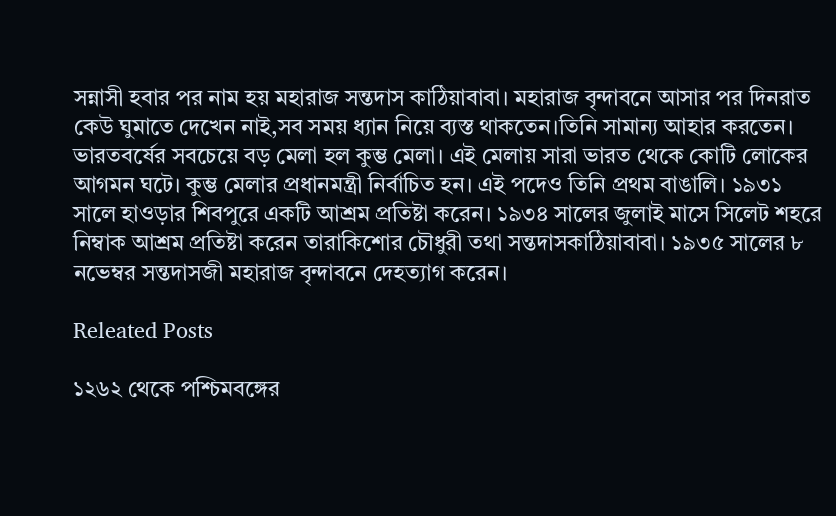সন্নাসী হবার পর নাম হয় মহারাজ সন্তদাস কাঠিয়াবাবা। মহারাজ বৃন্দাবনে আসার পর দিনরাত কেউ ঘুমাতে দেখেন নাই,সব সময় ধ্যান নিয়ে ব্যস্ত থাকতেন।তিনি সামান্য আহার করতেন। ভারতবর্ষের সবচেয়ে বড় মেলা হল কুম্ভ মেলা। এই মেলায় সারা ভারত থেকে কোটি লোকের আগমন ঘটে। কুম্ভ মেলার প্রধানমন্ত্রী নির্বাচিত হন। এই পদেও তিনি প্রথম বাঙালি। ১৯৩১ সালে হাওড়ার শিবপুরে একটি আশ্রম প্রতিষ্টা করেন। ১৯৩৪ সালের জুলাই মাসে সিলেট শহরে নিম্বাক আশ্রম প্রতিষ্টা করেন তারাকিশোর চৌধুরী তথা সন্তদাসকাঠিয়াবাবা। ১৯৩৫ সালের ৮ নভেম্বর সন্তদাসজী মহারাজ বৃন্দাবনে দেহত্যাগ করেন।

Releated Posts

১২৬২ থেকে পশ্চিমবঙ্গের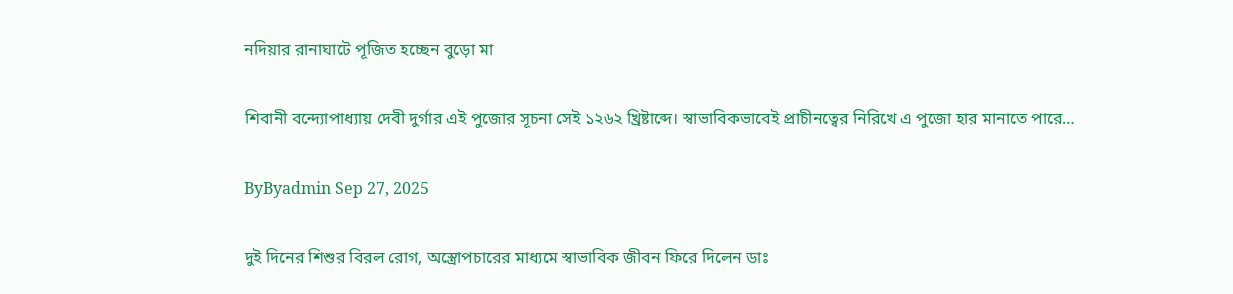নদিয়ার রানাঘাটে পূজিত হচ্ছেন বুড়ো মা

শিবানী বন্দ্যোপাধ্যায় দেবী দুর্গার এই পুজোর সূচনা সেই ১২৬২ খ্রিষ্টাব্দে। স্বাভাবিকভাবেই প্রাচীনত্বের নিরিখে এ পুজো হার মানাতে পারে…

ByByadmin Sep 27, 2025

দুই দিনের শিশুর বিরল রোগ, অস্ত্রোপচারের মাধ্যমে স্বাভাবিক জীবন ফিরে দিলেন ডাঃ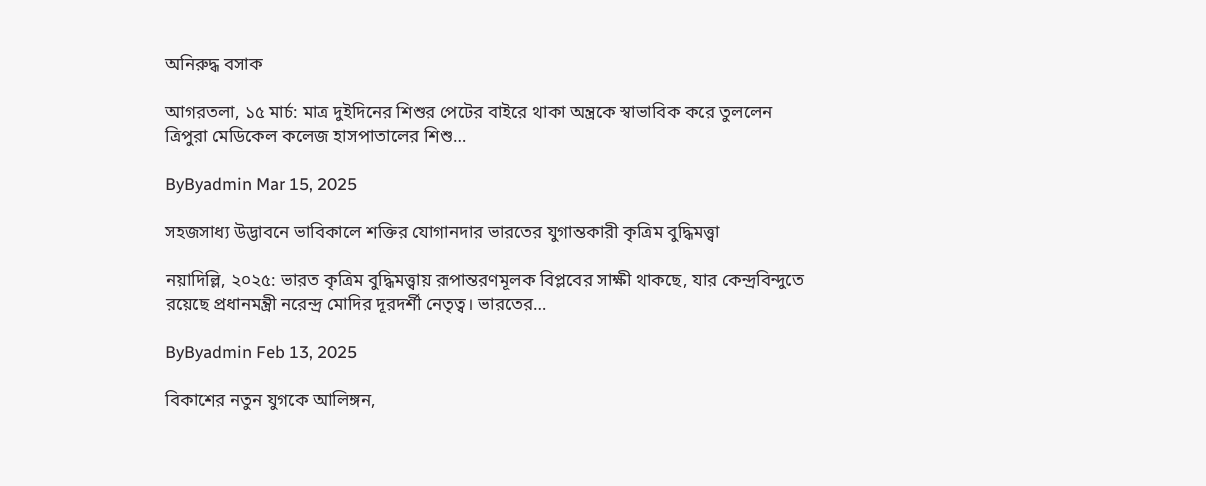অনিরুদ্ধ বসাক

আগরতলা, ১৫ মার্চ: মাত্র দুইদিনের শিশুর পেটের বাইরে থাকা অন্ত্রকে স্বাভাবিক করে তুললেন ত্রিপুরা মেডিকেল কলেজ হাসপাতালের শিশু…

ByByadmin Mar 15, 2025

সহজসাধ্য উদ্ভাবনে ভাবিকালে শক্তির যোগানদার ভারতের যুগান্তকারী কৃত্রিম বুদ্ধিমত্ত্বা

নয়াদিল্লি, ২০২৫: ভারত কৃত্রিম বুদ্ধিমত্ত্বায় রূপান্তরণমূলক বিপ্লবের সাক্ষী থাকছে, যার কেন্দ্রবিন্দুতে রয়েছে প্রধানমন্ত্রী নরেন্দ্র মোদির দূরদর্শী নেতৃত্ব। ভারতের…

ByByadmin Feb 13, 2025

বিকাশের নতুন যুগকে আলিঙ্গন,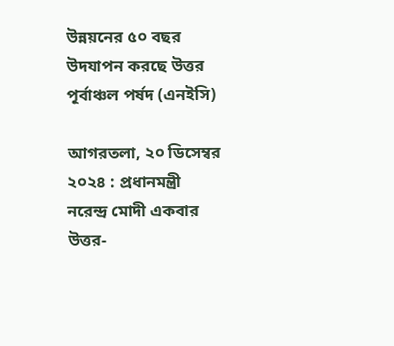উন্নয়নের ৫০ বছর উদযাপন করছে উত্তর পূর্বাঞ্চল পর্ষদ (এনইসি)

আগরতলা, ২০ ডিসেম্বর ২০২৪ : প্রধানমন্ত্রী নরেন্দ্র মোদী একবার উত্তর-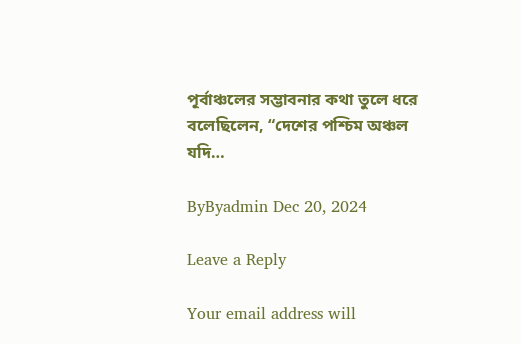পূর্বাঞ্চলের সম্ভাবনার কথা তুলে ধরে বলেছিলেন, “দেশের পশ্চিম অঞ্চল যদি…

ByByadmin Dec 20, 2024

Leave a Reply

Your email address will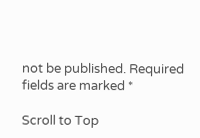not be published. Required fields are marked *

Scroll to Top